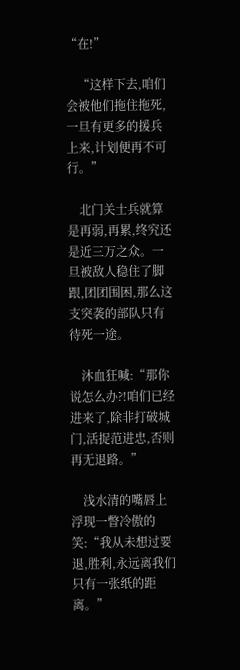“在!”

    “这样下去,咱们会被他们拖住拖死,一旦有更多的援兵上来,计划便再不可行。”

    北门关士兵就算是再弱,再累,终究还是近三万之众。一旦被敌人稳住了脚跟,团团围困,那么这支突袭的部队只有待死一途。

    沐血狂喊:“那你说怎么办?!咱们已经进来了,除非打破城门,活捉范进忠,否则再无退路。”

    浅水清的嘴唇上浮现一瞥冷傲的笑:“我从未想过要退,胜利,永远离我们只有一张纸的距离。”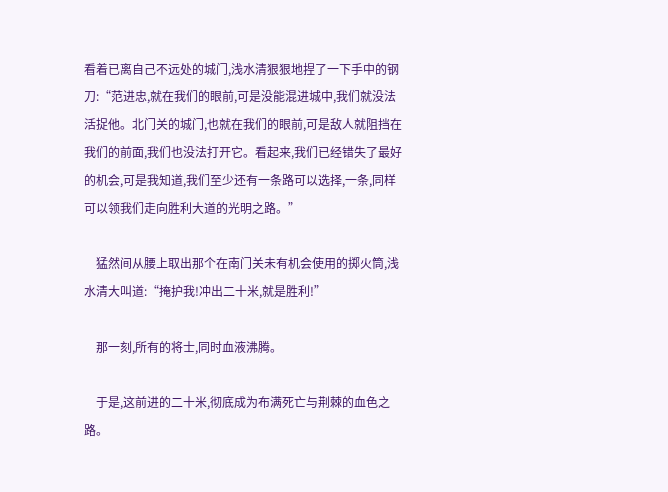看着已离自己不远处的城门,浅水清狠狠地捏了一下手中的钢刀:“范进忠,就在我们的眼前,可是没能混进城中,我们就没法活捉他。北门关的城门,也就在我们的眼前,可是敌人就阻挡在我们的前面,我们也没法打开它。看起来,我们已经错失了最好的机会,可是我知道,我们至少还有一条路可以选择,一条,同样可以领我们走向胜利大道的光明之路。”

    猛然间从腰上取出那个在南门关未有机会使用的掷火筒,浅水清大叫道:“掩护我!冲出二十米,就是胜利!”

    那一刻,所有的将士,同时血液沸腾。

    于是,这前进的二十米,彻底成为布满死亡与荆棘的血色之路。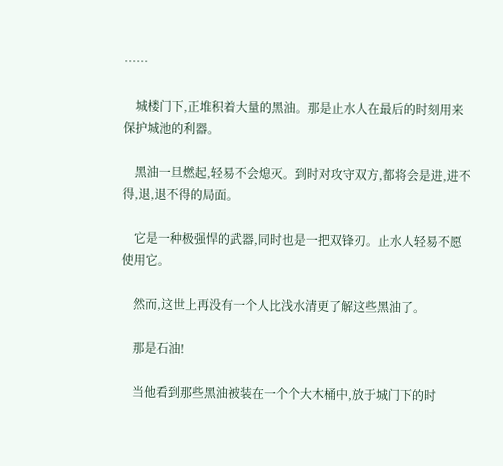……

    城楼门下,正堆积着大量的黑油。那是止水人在最后的时刻用来保护城池的利器。

    黑油一旦燃起,轻易不会熄灭。到时对攻守双方,都将会是进,进不得,退,退不得的局面。

    它是一种极强悍的武器,同时也是一把双锋刃。止水人轻易不愿使用它。

    然而,这世上再没有一个人比浅水清更了解这些黑油了。

    那是石油!

    当他看到那些黑油被装在一个个大木桶中,放于城门下的时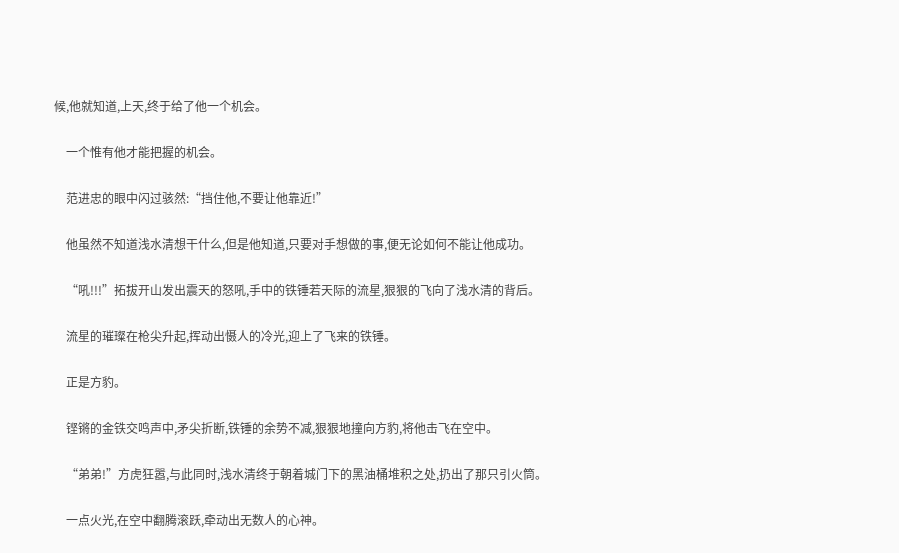候,他就知道,上天,终于给了他一个机会。

    一个惟有他才能把握的机会。

    范进忠的眼中闪过骇然:“挡住他,不要让他靠近!”

    他虽然不知道浅水清想干什么,但是他知道,只要对手想做的事,便无论如何不能让他成功。

    “吼!!!”拓拔开山发出震天的怒吼,手中的铁锤若天际的流星,狠狠的飞向了浅水清的背后。

    流星的璀璨在枪尖升起,挥动出慑人的冷光,迎上了飞来的铁锤。

    正是方豹。

    铿锵的金铁交鸣声中,矛尖折断,铁锤的余势不减,狠狠地撞向方豹,将他击飞在空中。

    “弟弟!”方虎狂嚣,与此同时,浅水清终于朝着城门下的黑油桶堆积之处,扔出了那只引火筒。

    一点火光,在空中翻腾滚跃,牵动出无数人的心神。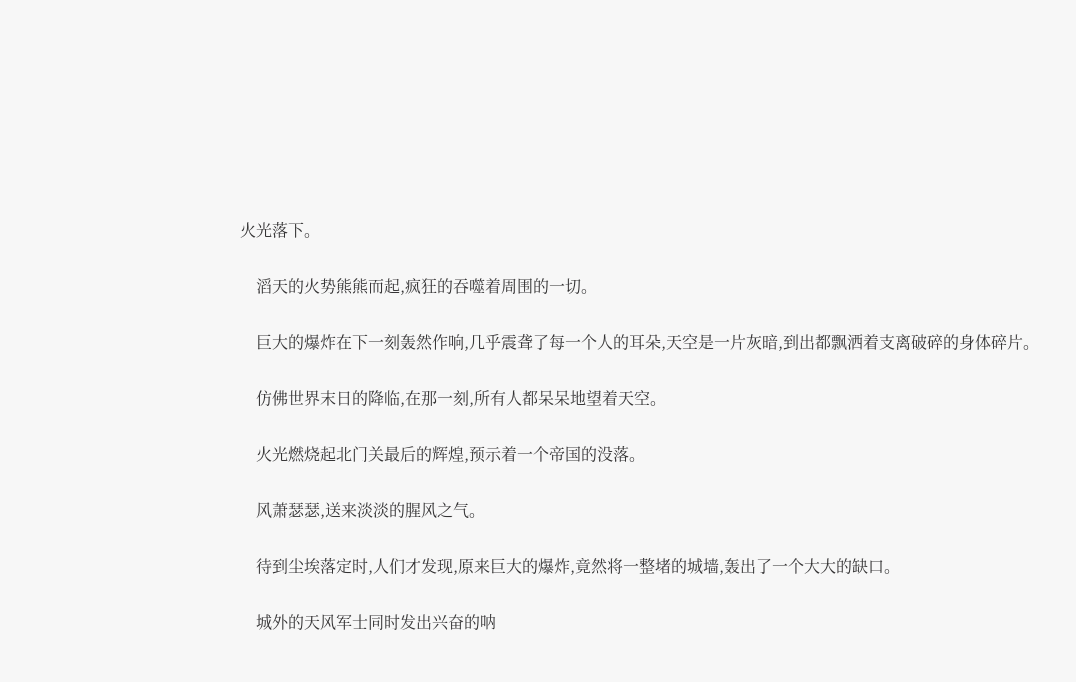火光落下。

    滔天的火势熊熊而起,疯狂的吞噬着周围的一切。

    巨大的爆炸在下一刻轰然作响,几乎震聋了每一个人的耳朵,天空是一片灰暗,到出都飘洒着支离破碎的身体碎片。

    仿佛世界末日的降临,在那一刻,所有人都呆呆地望着天空。

    火光燃烧起北门关最后的辉煌,预示着一个帝国的没落。

    风萧瑟瑟,送来淡淡的腥风之气。

    待到尘埃落定时,人们才发现,原来巨大的爆炸,竟然将一整堵的城墙,轰出了一个大大的缺口。

    城外的天风军士同时发出兴奋的呐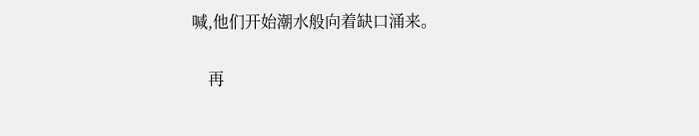喊,他们开始潮水般向着缺口涌来。

    再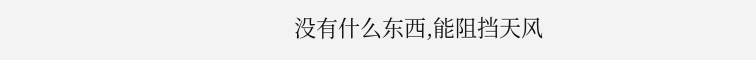没有什么东西,能阻挡天风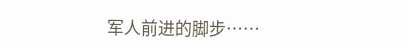军人前进的脚步……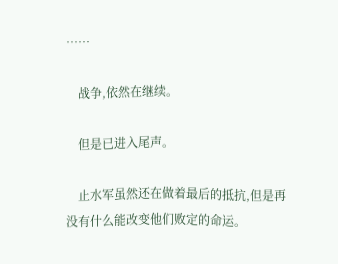……

    战争,依然在继续。

    但是已进入尾声。

    止水军虽然还在做着最后的抵抗,但是再没有什么能改变他们败定的命运。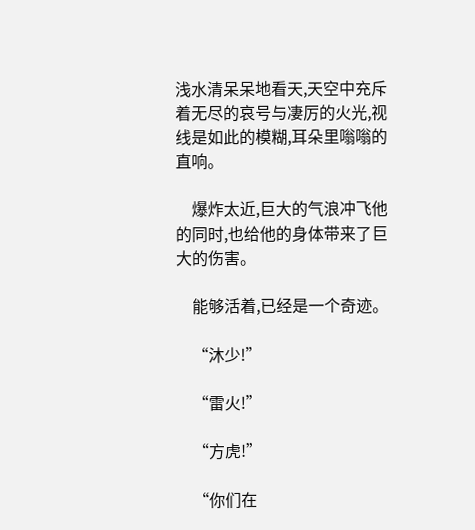浅水清呆呆地看天,天空中充斥着无尽的哀号与凄厉的火光,视线是如此的模糊,耳朵里嗡嗡的直响。

    爆炸太近,巨大的气浪冲飞他的同时,也给他的身体带来了巨大的伤害。

    能够活着,已经是一个奇迹。

    “沐少!”

    “雷火!”

    “方虎!”

    “你们在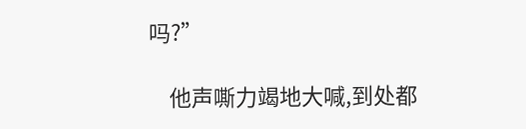吗?”

    他声嘶力竭地大喊,到处都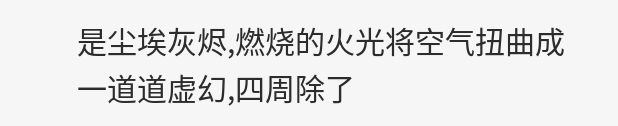是尘埃灰烬,燃烧的火光将空气扭曲成一道道虚幻,四周除了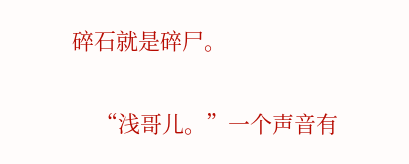碎石就是碎尸。

    “浅哥儿。”一个声音有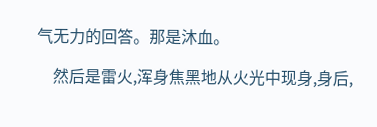气无力的回答。那是沐血。

    然后是雷火,浑身焦黑地从火光中现身,身后,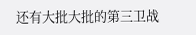还有大批大批的第三卫战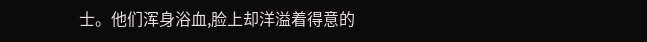士。他们浑身浴血,脸上却洋溢着得意的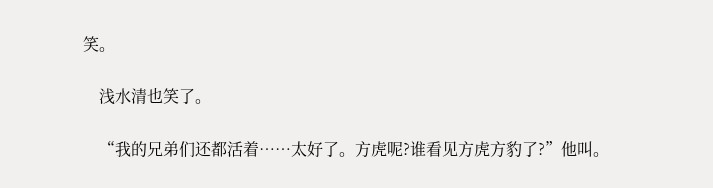笑。

    浅水清也笑了。

    “我的兄弟们还都活着……太好了。方虎呢?谁看见方虎方豹了?”他叫。